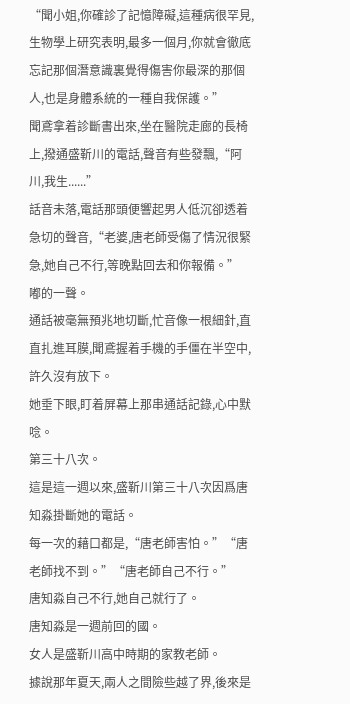“聞小姐,你確診了記憶障礙,這種病很罕見,生物學上研究表明,最多一個月,你就會徹底忘記那個潛意識裏覺得傷害你最深的那個人,也是身體系統的一種自我保護。”
聞鳶拿着診斷書出來,坐在醫院走廊的長椅上,撥通盛靳川的電話,聲音有些發飄,“阿川,我生......”
話音未落,電話那頭便響起男人低沉卻透着急切的聲音,“老婆,唐老師受傷了情況很緊急,她自己不行,等晚點回去和你報備。”
嘟的一聲。
通話被毫無預兆地切斷,忙音像一根細針,直直扎進耳膜,聞鳶握着手機的手僵在半空中,許久沒有放下。
她垂下眼,盯着屏幕上那串通話記錄,心中默唸。
第三十八次。
這是這一週以來,盛靳川第三十八次因爲唐知淼掛斷她的電話。
每一次的藉口都是,“唐老師害怕。”“唐老師找不到。”“唐老師自己不行。”
唐知淼自己不行,她自己就行了。
唐知淼是一週前回的國。
女人是盛靳川高中時期的家教老師。
據說那年夏天,兩人之間險些越了界,後來是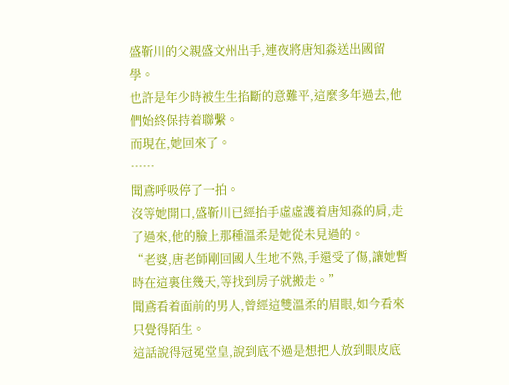盛靳川的父親盛文州出手,連夜將唐知淼送出國留學。
也許是年少時被生生掐斷的意難平,這麼多年過去,他們始終保持着聯繫。
而現在,她回來了。
……
聞鳶呼吸停了一拍。
沒等她開口,盛靳川已經抬手虛虛護着唐知淼的肩,走了過來,他的臉上那種溫柔是她從未見過的。
“老婆,唐老師剛回國人生地不熟,手還受了傷,讓她暫時在這裏住幾天,等找到房子就搬走。”
聞鳶看着面前的男人,曾經這雙溫柔的眉眼,如今看來只覺得陌生。
這話說得冠冕堂皇,說到底不過是想把人放到眼皮底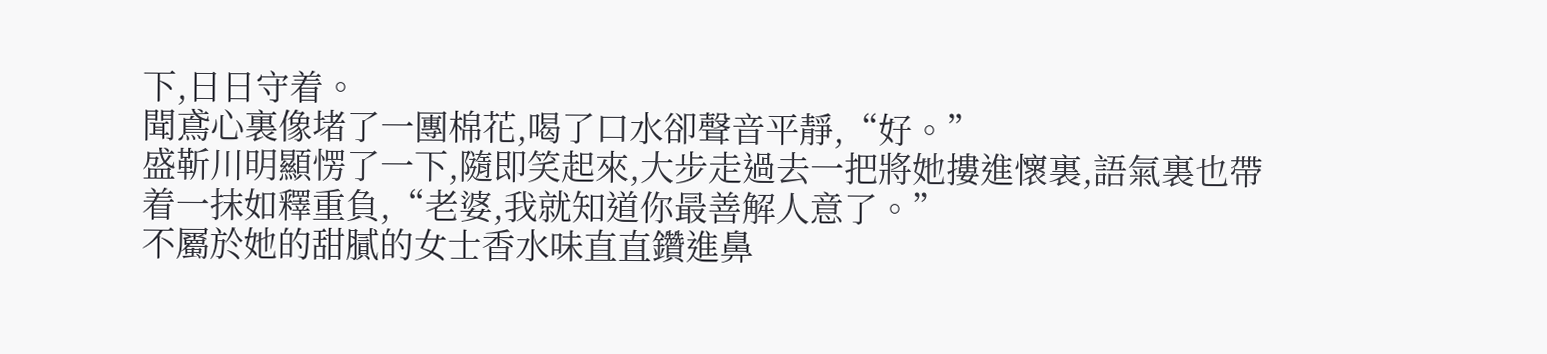下,日日守着。
聞鳶心裏像堵了一團棉花,喝了口水卻聲音平靜,“好。”
盛靳川明顯愣了一下,隨即笑起來,大步走過去一把將她摟進懷裏,語氣裏也帶着一抹如釋重負,“老婆,我就知道你最善解人意了。”
不屬於她的甜膩的女士香水味直直鑽進鼻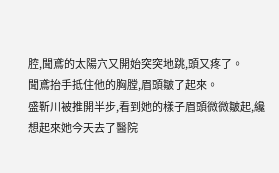腔,聞鳶的太陽穴又開始突突地跳,頭又疼了。
聞鳶抬手抵住他的胸膛,眉頭皺了起來。
盛靳川被推開半步,看到她的樣子眉頭微微皺起,纔想起來她今天去了醫院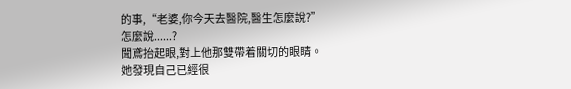的事,“老婆,你今天去醫院,醫生怎麼說?”
怎麼說......?
聞鳶抬起眼,對上他那雙帶着關切的眼睛。
她發現自己已經很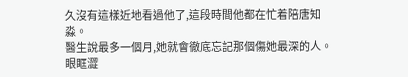久沒有這樣近地看過他了,這段時間他都在忙着陪唐知淼。
醫生說最多一個月,她就會徹底忘記那個傷她最深的人。
眼眶澀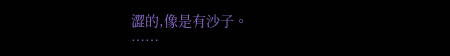澀的,像是有沙子。
……